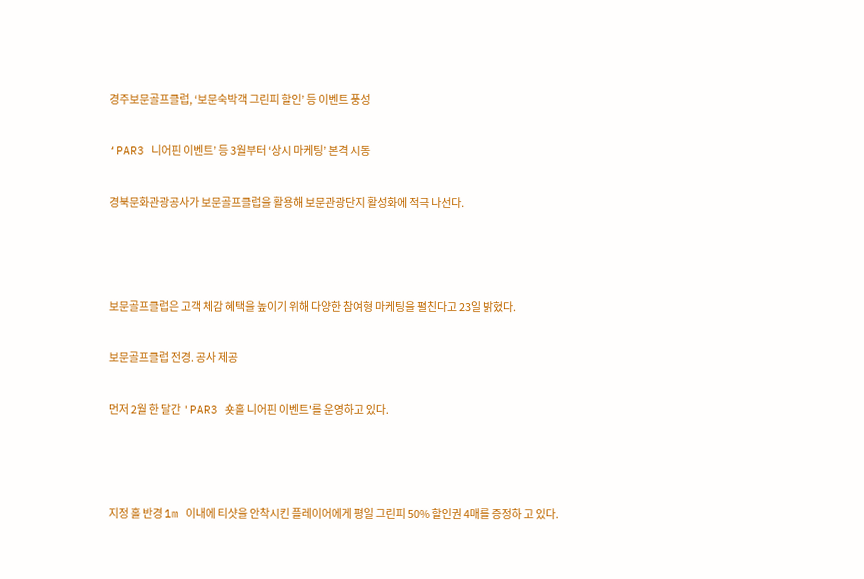경주보문골프클럽, ‘보문숙박객 그린피 할인’ 등 이벤트 풍성

‘PAR3 니어핀 이벤트’ 등 3월부터 ‘상시 마케팅’ 본격 시동

경북문화관광공사가 보문골프클럽을 활용해 보문관광단지 활성화에 적극 나선다.



보문골프클럽은 고객 체감 혜택을 높이기 위해 다양한 참여형 마케팅을 펼친다고 23일 밝혔다.

보문골프클럽 전경. 공사 제공

먼저 2월 한 달간 'PAR3 숏홀 니어핀 이벤트'를 운영하고 있다.



지정 홀 반경 1m 이내에 티샷을 안착시킨 플레이어에게 평일 그린피 50% 할인권 4매를 증정하 고 있다.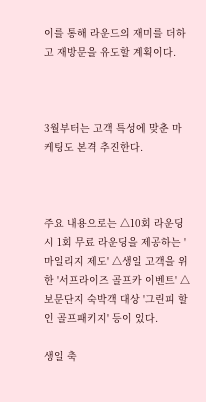이를 통해 라운드의 재미를 더하고 재방문을 유도할 계획이다.



3월부터는 고객 특성에 맞춘 마케팅도 본격 추진한다.



주요 내용으로는 △10회 라운딩 시 1회 무료 라운딩을 제공하는 '마일리지 제도' △생일 고객을 위한 '서프라이즈 골프카 이벤트' △보문단지 숙박객 대상 '그린피 할인 골프패키지' 등이 있다.

생일 축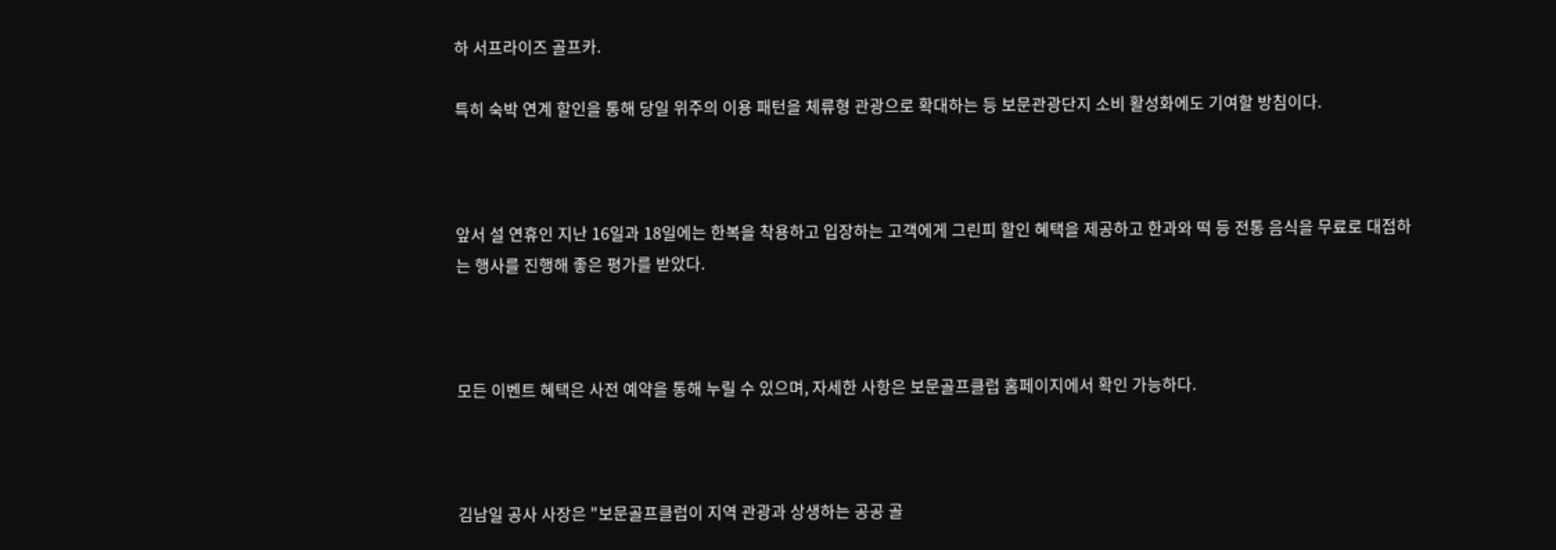하 서프라이즈 골프카.

특히 숙박 연계 할인을 통해 당일 위주의 이용 패턴을 체류형 관광으로 확대하는 등 보문관광단지 소비 활성화에도 기여할 방침이다.



앞서 설 연휴인 지난 16일과 18일에는 한복을 착용하고 입장하는 고객에게 그린피 할인 혜택을 제공하고 한과와 떡 등 전통 음식을 무료로 대접하는 행사를 진행해 좋은 평가를 받았다.



모든 이벤트 혜택은 사전 예약을 통해 누릴 수 있으며, 자세한 사항은 보문골프클럽 홈페이지에서 확인 가능하다.



김남일 공사 사장은 "보문골프클럽이 지역 관광과 상생하는 공공 골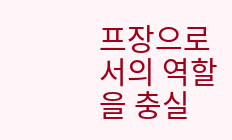프장으로서의 역할을 충실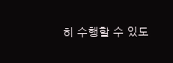히 수행할 수 있도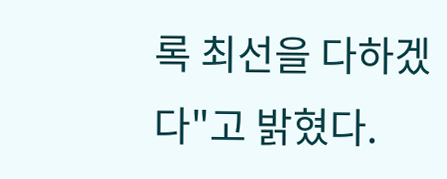록 최선을 다하겠다"고 밝혔다.